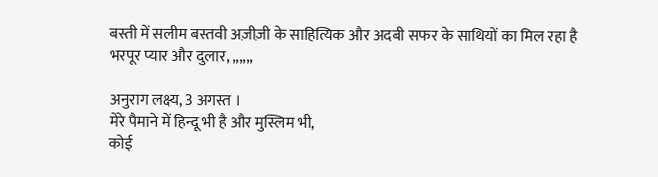बस्ती में सलीम बस्तवी अज़ीज़ी के साहित्यिक और अदबी सफर के साथियों का मिल रहा है भरपूर प्यार और दुलार, ,,,,,,

अनुराग लक्ष्य, 3 अगस्त ।
मेरे पैमाने में हिन्दू भी है और मुस्लिम भी,
कोई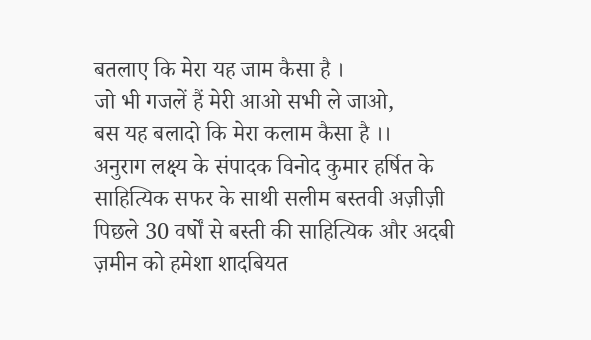बतलाए कि मेरा यह जाम कैसा है ।
जो भी गजलें हैं मेरी आओ सभी ले जाओ,
बस यह बलादो कि मेरा कलाम कैसा है ।।
अनुराग लक्ष्य के संपादक विनोद कुमार हर्षित के साहित्यिक सफर के साथी सलीम बस्तवी अज़ीज़ी पिछले 30 वर्षों से बस्ती की साहित्यिक और अदबी ज़मीन को हमेशा शादबियत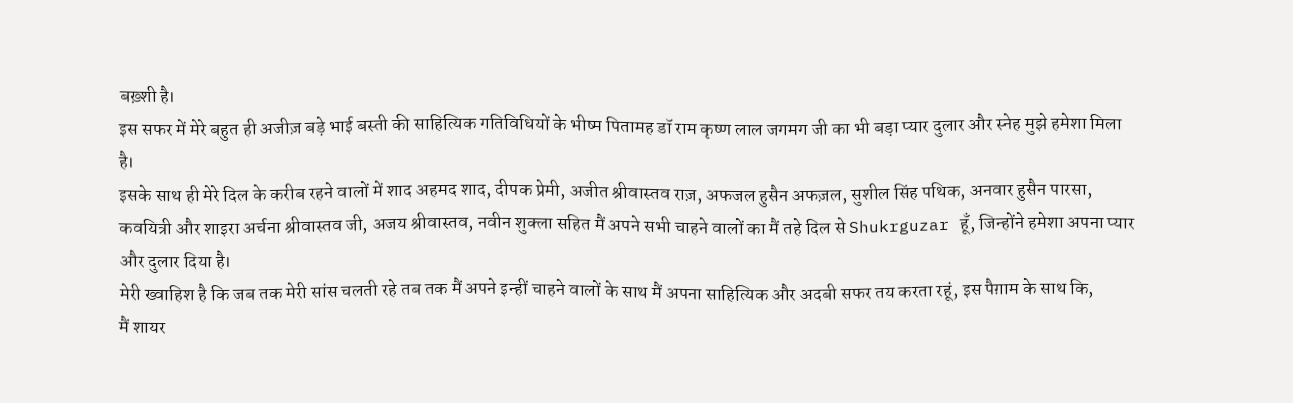बख़्शी है।
इस सफर में मेरे बहुत ही अजीज़ बड़े भाई बस्ती की साहित्यिक गतिविधियों के भीष्म पितामह डॉ राम कृष्ण लाल जगमग जी का भी बड़ा प्यार दुलार और स्नेह मुझे हमेशा मिला है।
इसके साथ ही मेरे दिल के करीब रहने वालों में शाद अहमद शाद, दीपक प्रेमी, अजीत श्रीवास्तव राज़, अफजल हुसैन अफज़ल, सुशील सिंह पथिक, अनवार हुसैन पारसा, कवयित्री और शाइरा अर्चना श्रीवास्तव जी, अजय श्रीवास्तव, नवीन शुक्ला सहित मैं अपने सभी चाहने वालों का मैं तहे दिल से Shukrguzar हूँ, जिन्होंने हमेशा अपना प्यार और दुलार दिया है।
मेरी ख्वाहिश है कि जब तक मेरी सांस चलती रहे तब तक मैं अपने इन्हीं चाहने वालों के साथ मैं अपना साहित्यिक और अदबी सफर तय करता रहूं, इस पैग़ाम के साथ कि,
मैं शायर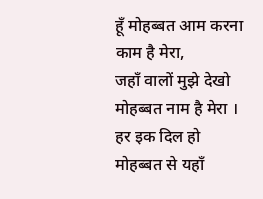हूँ मोहब्बत आम करना काम है मेरा,
जहाँ वालों मुझे देखो मोहब्बत नाम है मेरा ।
हर इक दिल हो मोहब्बत से यहाँ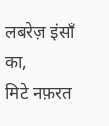लबरेज़ इंसाँ का,
मिटे नफ़रत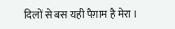दिलों से बस यही पैग़ाम है मेरा ।